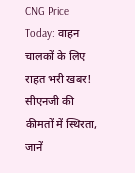CNG Price Today: वाहन चालकों के लिए राहत भरी खबर! सीएनजी की कीमतों में स्थिरता, जानें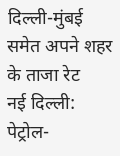दिल्ली-मुंबई समेत अपने शहर के ताजा रेट
नई दिल्ली: पेट्रोल-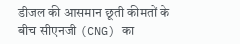डीजल की आसमान छूती कीमतों के बीच सीएनजी (CNG) का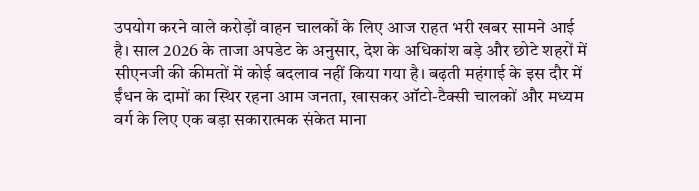उपयोग करने वाले करोड़ों वाहन चालकों के लिए आज राहत भरी खबर सामने आई है। साल 2026 के ताजा अपडेट के अनुसार, देश के अधिकांश बड़े और छोटे शहरों में सीएनजी की कीमतों में कोई बदलाव नहीं किया गया है। बढ़ती महंगाई के इस दौर में ईंधन के दामों का स्थिर रहना आम जनता, खासकर ऑटो-टैक्सी चालकों और मध्यम वर्ग के लिए एक बड़ा सकारात्मक संकेत माना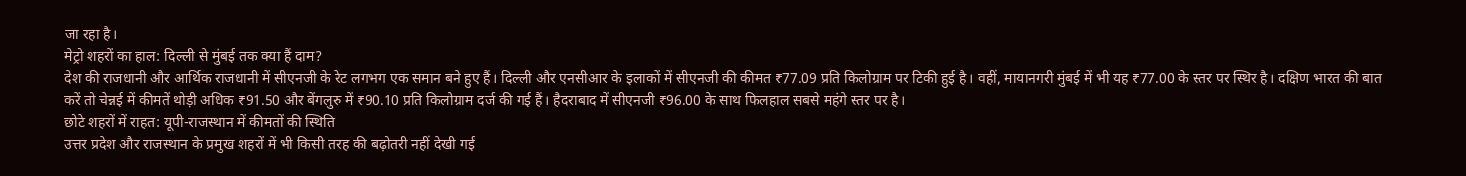जा रहा है।
मेट्रो शहरों का हाल: दिल्ली से मुंबई तक क्या हैं दाम?
देश की राजधानी और आर्थिक राजधानी में सीएनजी के रेट लगभग एक समान बने हुए हैं। दिल्ली और एनसीआर के इलाकों में सीएनजी की कीमत ₹77.09 प्रति किलोग्राम पर टिकी हुई है। वहीं, मायानगरी मुंबई में भी यह ₹77.00 के स्तर पर स्थिर है। दक्षिण भारत की बात करें तो चेन्नई में कीमतें थोड़ी अधिक ₹91.50 और बेंगलुरु में ₹90.10 प्रति किलोग्राम दर्ज की गई हैं। हैदराबाद में सीएनजी ₹96.00 के साथ फिलहाल सबसे महंगे स्तर पर है।
छोटे शहरों में राहत: यूपी-राजस्थान में कीमतों की स्थिति
उत्तर प्रदेश और राजस्थान के प्रमुख शहरों में भी किसी तरह की बढ़ोतरी नहीं देखी गई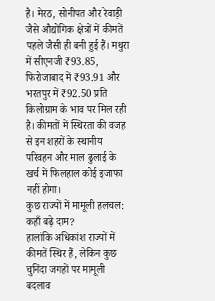है। मेरठ, सोनीपत और रेवाड़ी जैसे औद्योगिक क्षेत्रों में कीमतें पहले जैसी ही बनी हुई हैं। मथुरा में सीएनजी ₹93.85, फिरोजाबाद में ₹93.91 और भरतपुर में ₹92.50 प्रति किलोग्राम के भाव पर मिल रही है। कीमतों में स्थिरता की वजह से इन शहरों के स्थानीय परिवहन और माल ढुलाई के खर्च में फिलहाल कोई इजाफा नहीं होगा।
कुछ राज्यों में मामूली हलचल: कहाँ बढ़े दाम?
हालांकि अधिकांश राज्यों में कीमतें स्थिर हैं, लेकिन कुछ चुनिंदा जगहों पर मामूली बदलाव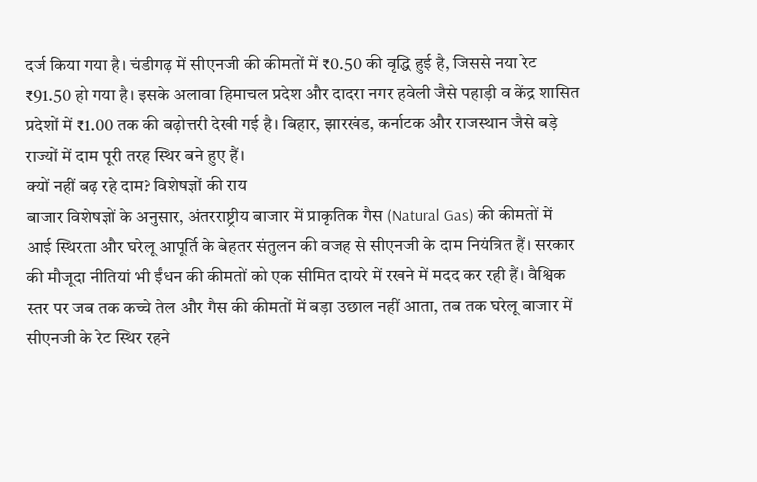दर्ज किया गया है। चंडीगढ़ में सीएनजी की कीमतों में ₹0.50 की वृद्धि हुई है, जिससे नया रेट ₹91.50 हो गया है। इसके अलावा हिमाचल प्रदेश और दादरा नगर हवेली जैसे पहाड़ी व केंद्र शासित प्रदेशों में ₹1.00 तक की बढ़ोत्तरी देखी गई है। बिहार, झारखंड, कर्नाटक और राजस्थान जैसे बड़े राज्यों में दाम पूरी तरह स्थिर बने हुए हैं।
क्यों नहीं बढ़ रहे दाम? विशेषज्ञों की राय
बाजार विशेषज्ञों के अनुसार, अंतरराष्ट्रीय बाजार में प्राकृतिक गैस (Natural Gas) की कीमतों में आई स्थिरता और घरेलू आपूर्ति के बेहतर संतुलन की वजह से सीएनजी के दाम नियंत्रित हैं। सरकार की मौजूदा नीतियां भी ईंधन की कीमतों को एक सीमित दायरे में रखने में मदद कर रही हैं। वैश्विक स्तर पर जब तक कच्चे तेल और गैस की कीमतों में बड़ा उछाल नहीं आता, तब तक घरेलू बाजार में सीएनजी के रेट स्थिर रहने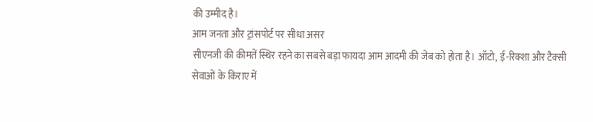की उम्मीद है।
आम जनता और ट्रांसपोर्ट पर सीधा असर
सीएनजी की कीमतें स्थिर रहने का सबसे बड़ा फायदा आम आदमी की जेब को होता है। ऑटो, ई-रिक्शा और टैक्सी सेवाओं के किराए में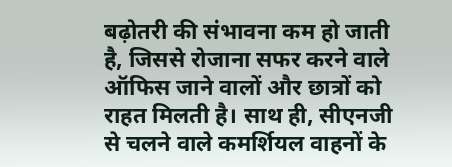बढ़ोतरी की संभावना कम हो जाती है, जिससे रोजाना सफर करने वाले ऑफिस जाने वालों और छात्रों को राहत मिलती है। साथ ही, सीएनजी से चलने वाले कमर्शियल वाहनों के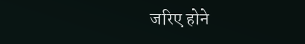जरिए होने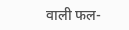वाली फल-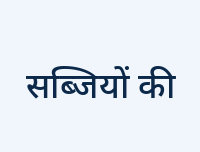सब्जियों की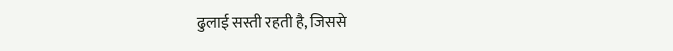ढुलाई सस्ती रहती है, जिससे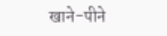खाने-पीने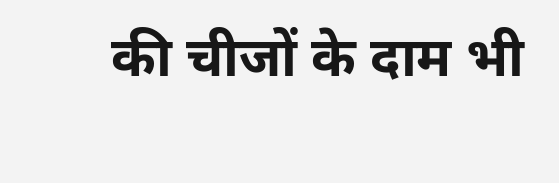की चीजों के दाम भी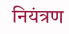नियंत्रण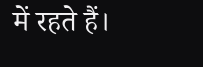में रहते हैं।